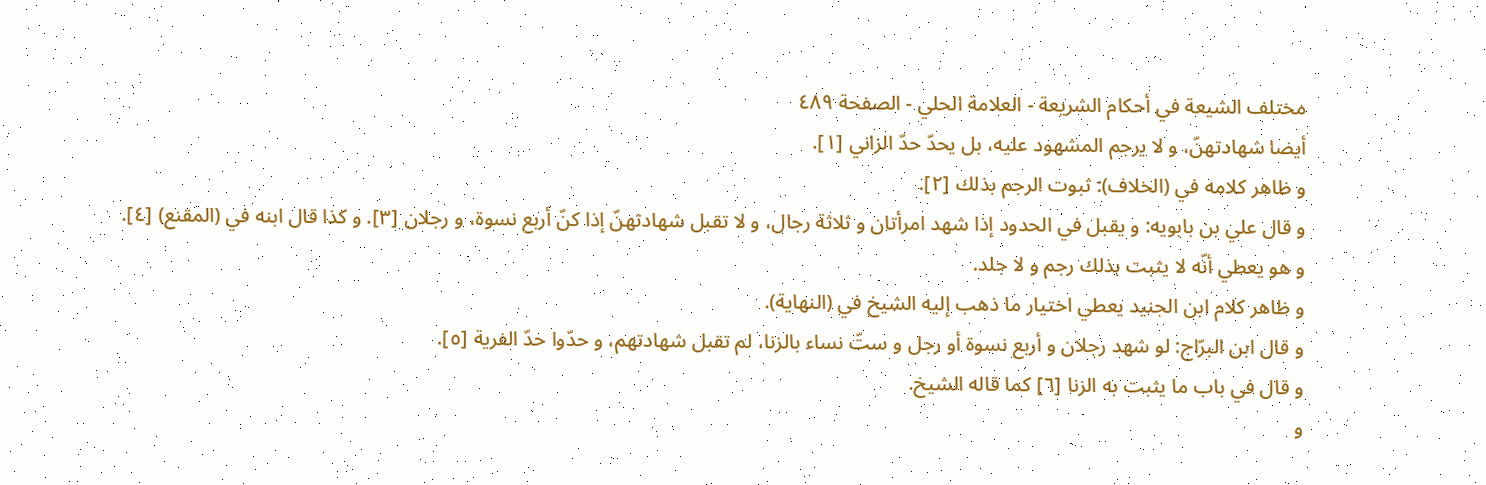مختلف الشيعة في أحكام الشريعة - العلامة الحلي - الصفحة ٤٨٩
أيضا شهادتهنّ، و لا يرجم المشهود عليه، بل يحدّ حدّ الزاني [١].
و ظاهر كلامه في (الخلاف): ثبوت الرجم بذلك [٢].
و قال علي بن بابويه: و يقبل في الحدود إذا شهد امرأتان و ثلاثة رجال، و لا تقبل شهادتهنّ إذا كنّ أربع نسوة، و رجلان [٣]. و كذا قال ابنه في (المقنع) [٤].
و هو يعطي أنّه لا يثبت بذلك رجم و لا جلد.
و ظاهر كلام ابن الجنيد يعطي اختيار ما ذهب إليه الشيخ في (النهاية).
و قال ابن البرّاج: لو شهد رجلان و أربع نسوة أو رجل و ستّ نساء بالزنا، لم تقبل شهادتهم، و حدّوا حدّ الفرية [٥].
و قال في باب ما يثبت به الزنا [٦] كما قاله الشيخ.
و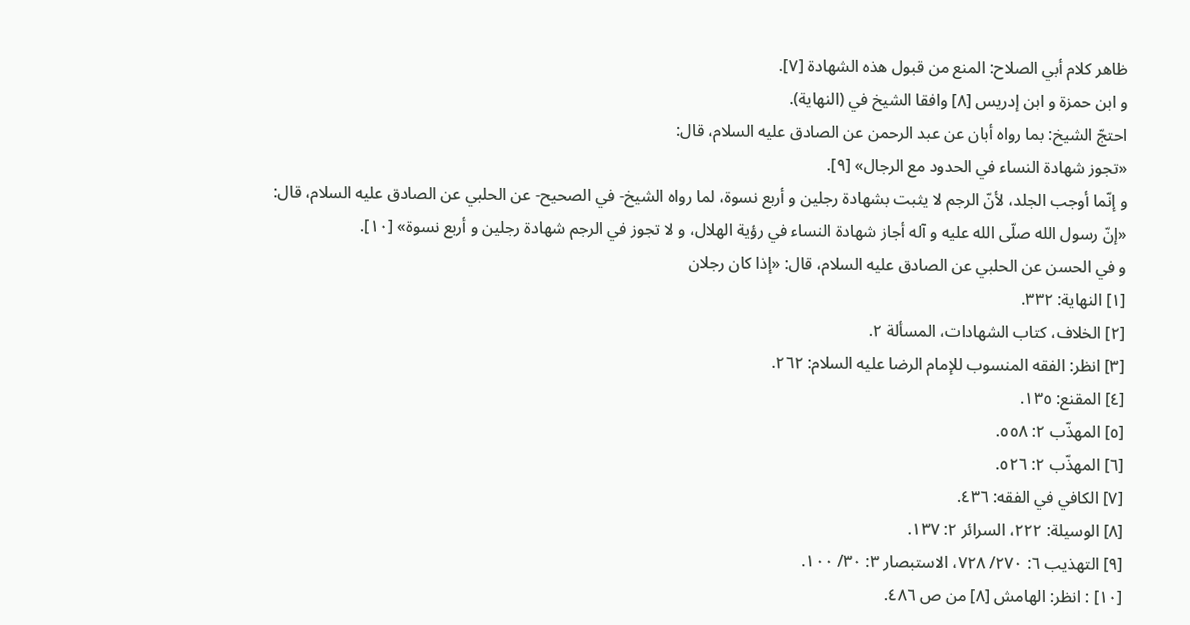ظاهر كلام أبي الصلاح: المنع من قبول هذه الشهادة [٧].
و ابن حمزة و ابن إدريس [٨] وافقا الشيخ في (النهاية).
احتجّ الشيخ: بما رواه أبان عن عبد الرحمن عن الصادق عليه السلام، قال:
«تجوز شهادة النساء في الحدود مع الرجال» [٩].
و إنّما أوجب الجلد، لأنّ الرجم لا يثبت بشهادة رجلين و أربع نسوة، لما رواه الشيخ- في الصحيح- عن الحلبي عن الصادق عليه السلام، قال: «إنّ رسول الله صلّى الله عليه و آله أجاز شهادة النساء في رؤية الهلال، و لا تجوز في الرجم شهادة رجلين و أربع نسوة» [١٠].
و في الحسن عن الحلبي عن الصادق عليه السلام، قال: «إذا كان رجلان
[١] النهاية: ٣٣٢.
[٢] الخلاف، كتاب الشهادات، المسألة ٢.
[٣] انظر: الفقه المنسوب للإمام الرضا عليه السلام: ٢٦٢.
[٤] المقنع: ١٣٥.
[٥] المهذّب ٢: ٥٥٨.
[٦] المهذّب ٢: ٥٢٦.
[٧] الكافي في الفقه: ٤٣٦.
[٨] الوسيلة: ٢٢٢، السرائر ٢: ١٣٧.
[٩] التهذيب ٦: ٢٧٠/ ٧٢٨، الاستبصار ٣: ٣٠/ ١٠٠.
[١٠] : انظر: الهامش [٨] من ص ٤٨٦.